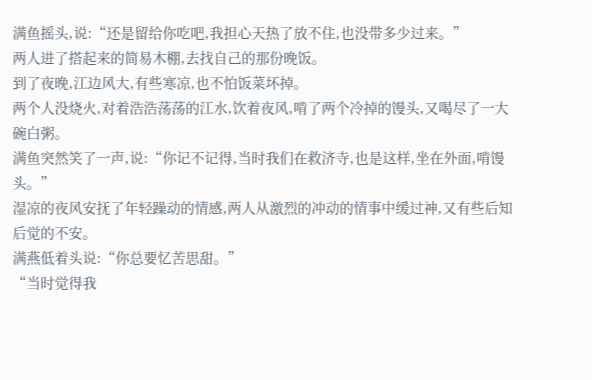满鱼摇头,说:“还是留给你吃吧,我担心天热了放不住,也没带多少过来。”
两人进了搭起来的简易木棚,去找自己的那份晚饭。
到了夜晚,江边风大,有些寒凉,也不怕饭菜坏掉。
两个人没烧火,对着浩浩荡荡的江水,饮着夜风,啃了两个冷掉的馒头,又喝尽了一大碗白粥。
满鱼突然笑了一声,说:“你记不记得,当时我们在救济寺,也是这样,坐在外面,啃馒头。”
湿凉的夜风安抚了年轻躁动的情感,两人从激烈的冲动的情事中缓过神,又有些后知后觉的不安。
满燕低着头说:“你总要忆苦思甜。”
“当时觉得我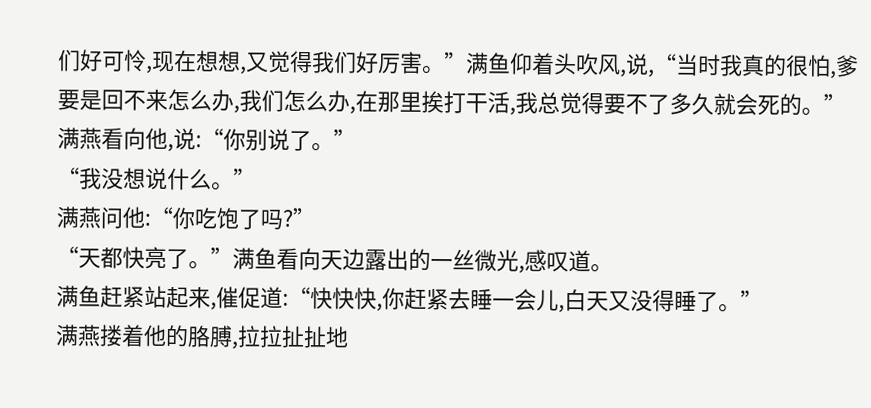们好可怜,现在想想,又觉得我们好厉害。”满鱼仰着头吹风,说,“当时我真的很怕,爹要是回不来怎么办,我们怎么办,在那里挨打干活,我总觉得要不了多久就会死的。”
满燕看向他,说:“你别说了。”
“我没想说什么。”
满燕问他:“你吃饱了吗?”
“天都快亮了。”满鱼看向天边露出的一丝微光,感叹道。
满鱼赶紧站起来,催促道:“快快快,你赶紧去睡一会儿,白天又没得睡了。”
满燕搂着他的胳膊,拉拉扯扯地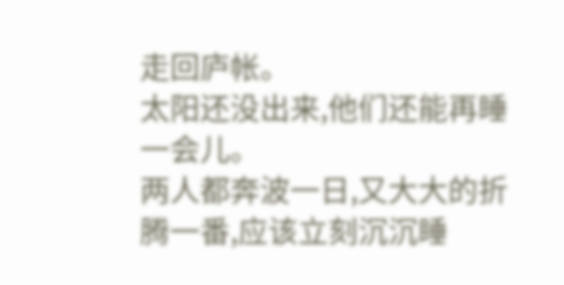走回庐帐。
太阳还没出来,他们还能再睡一会儿。
两人都奔波一日,又大大的折腾一番,应该立刻沉沉睡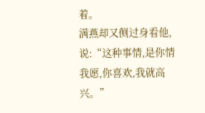着。
满燕却又侧过身看他,说:“这种事情,是你情我愿,你喜欢,我就高兴。”